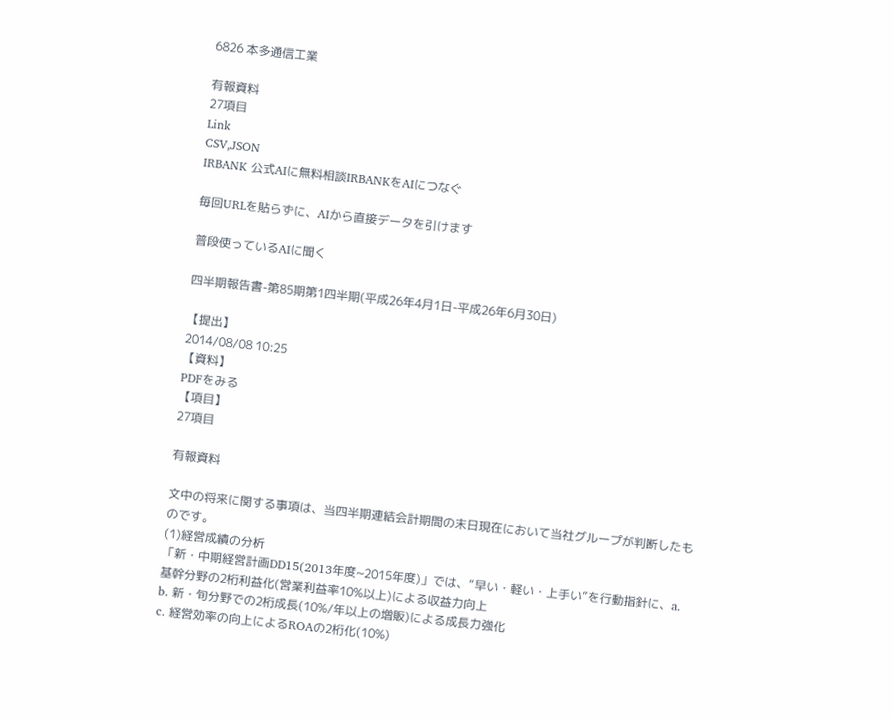6826 本多通信工業

有報資料
27項目
Link
CSV,JSON
IRBANK 公式AIに無料相談IRBANKをAIにつなぐ

毎回URLを貼らずに、AIから直接データを引けます

普段使っているAIに聞く

四半期報告書-第85期第1四半期(平成26年4月1日-平成26年6月30日)

【提出】
2014/08/08 10:25
【資料】
PDFをみる
【項目】
27項目

有報資料

文中の将来に関する事項は、当四半期連結会計期間の末日現在において当社グループが判断したものです。
(1)経営成績の分析
「新・中期経営計画DD15(2013年度~2015年度)」では、“早い・軽い・上手い”を行動指針に、a. 基幹分野の2桁利益化(営業利益率10%以上)による収益力向上
b. 新・旬分野での2桁成長(10%/年以上の増販)による成長力強化
c. 経営効率の向上によるROAの2桁化(10%)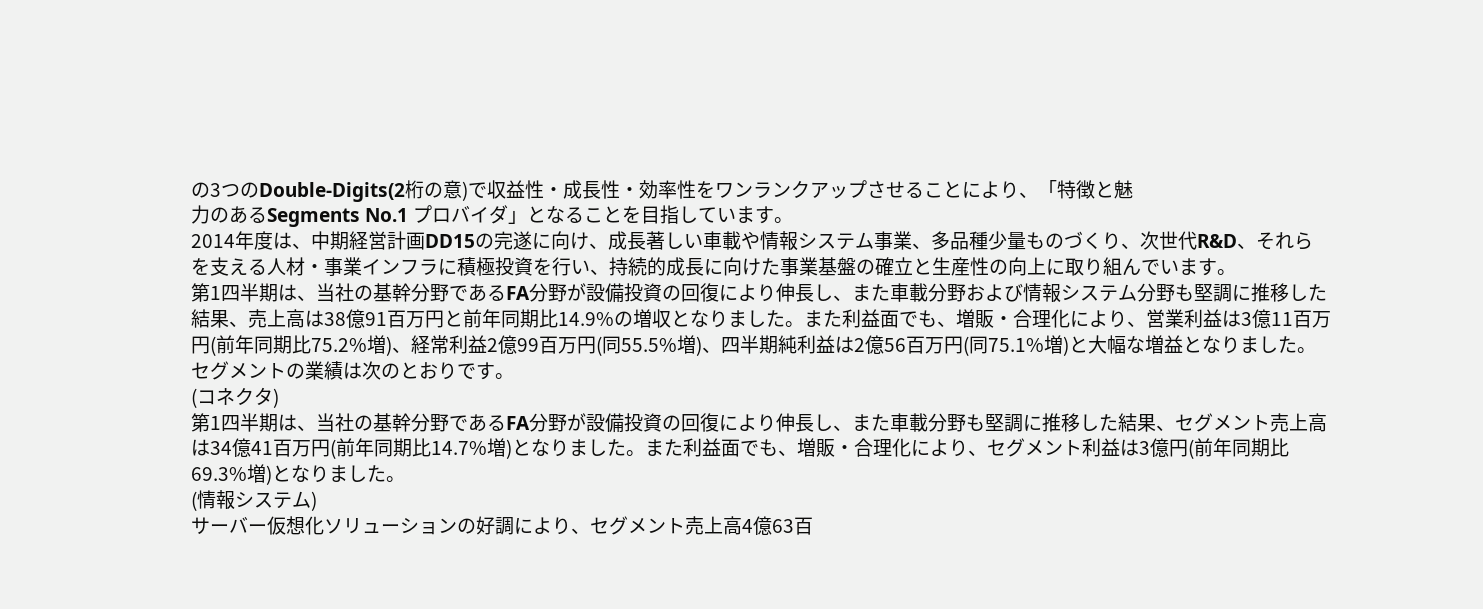の3つのDouble-Digits(2桁の意)で収益性・成長性・効率性をワンランクアップさせることにより、「特徴と魅
力のあるSegments No.1 プロバイダ」となることを目指しています。
2014年度は、中期経営計画DD15の完遂に向け、成長著しい車載や情報システム事業、多品種少量ものづくり、次世代R&D、それらを支える人材・事業インフラに積極投資を行い、持続的成長に向けた事業基盤の確立と生産性の向上に取り組んでいます。
第1四半期は、当社の基幹分野であるFA分野が設備投資の回復により伸長し、また車載分野および情報システム分野も堅調に推移した結果、売上高は38億91百万円と前年同期比14.9%の増収となりました。また利益面でも、増販・合理化により、営業利益は3億11百万円(前年同期比75.2%増)、経常利益2億99百万円(同55.5%増)、四半期純利益は2億56百万円(同75.1%増)と大幅な増益となりました。
セグメントの業績は次のとおりです。
(コネクタ)
第1四半期は、当社の基幹分野であるFA分野が設備投資の回復により伸長し、また車載分野も堅調に推移した結果、セグメント売上高は34億41百万円(前年同期比14.7%増)となりました。また利益面でも、増販・合理化により、セグメント利益は3億円(前年同期比69.3%増)となりました。
(情報システム)
サーバー仮想化ソリューションの好調により、セグメント売上高4億63百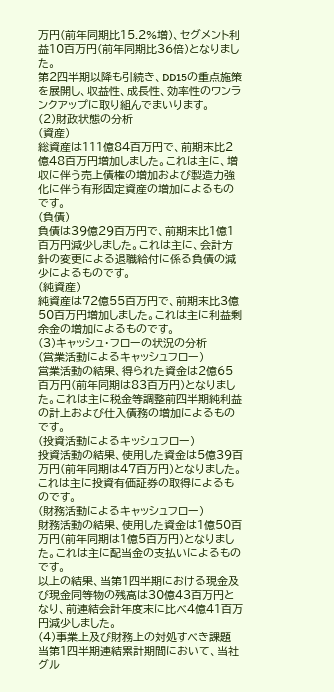万円(前年同期比15.2%増)、セグメント利益10百万円(前年同期比36倍)となりました。
第2四半期以降も引続き、DD15の重点施策を展開し、収益性、成長性、効率性のワンランクアップに取り組んでまいります。
(2)財政状態の分析
(資産)
総資産は111億84百万円で、前期末比2億48百万円増加しました。これは主に、増収に伴う売上債権の増加および製造力強化に伴う有形固定資産の増加によるものです。
(負債)
負債は39億29百万円で、前期末比1億1百万円減少しました。これは主に、会計方針の変更による退職給付に係る負債の減少によるものです。
(純資産)
純資産は72億55百万円で、前期末比3億50百万円増加しました。これは主に利益剰余金の増加によるものです。
(3)キャッシュ・フローの状況の分析
(営業活動によるキャッシュフロー)
営業活動の結果、得られた資金は2億65百万円(前年同期は83百万円)となりました。これは主に税金等調整前四半期純利益の計上および仕入債務の増加によるものです。
(投資活動によるキッシュフロー)
投資活動の結果、使用した資金は5億39百万円(前年同期は47百万円)となりました。これは主に投資有価証券の取得によるものです。
(財務活動によるキャッシュフロー)
財務活動の結果、使用した資金は1億50百万円(前年同期は1億5百万円)となりました。これは主に配当金の支払いによるものです。
以上の結果、当第1四半期における現金及び現金同等物の残高は30億43百万円となり、前連結会計年度末に比べ4億41百万円減少しました。
(4)事業上及び財務上の対処すべき課題
当第1四半期連結累計期間において、当社グル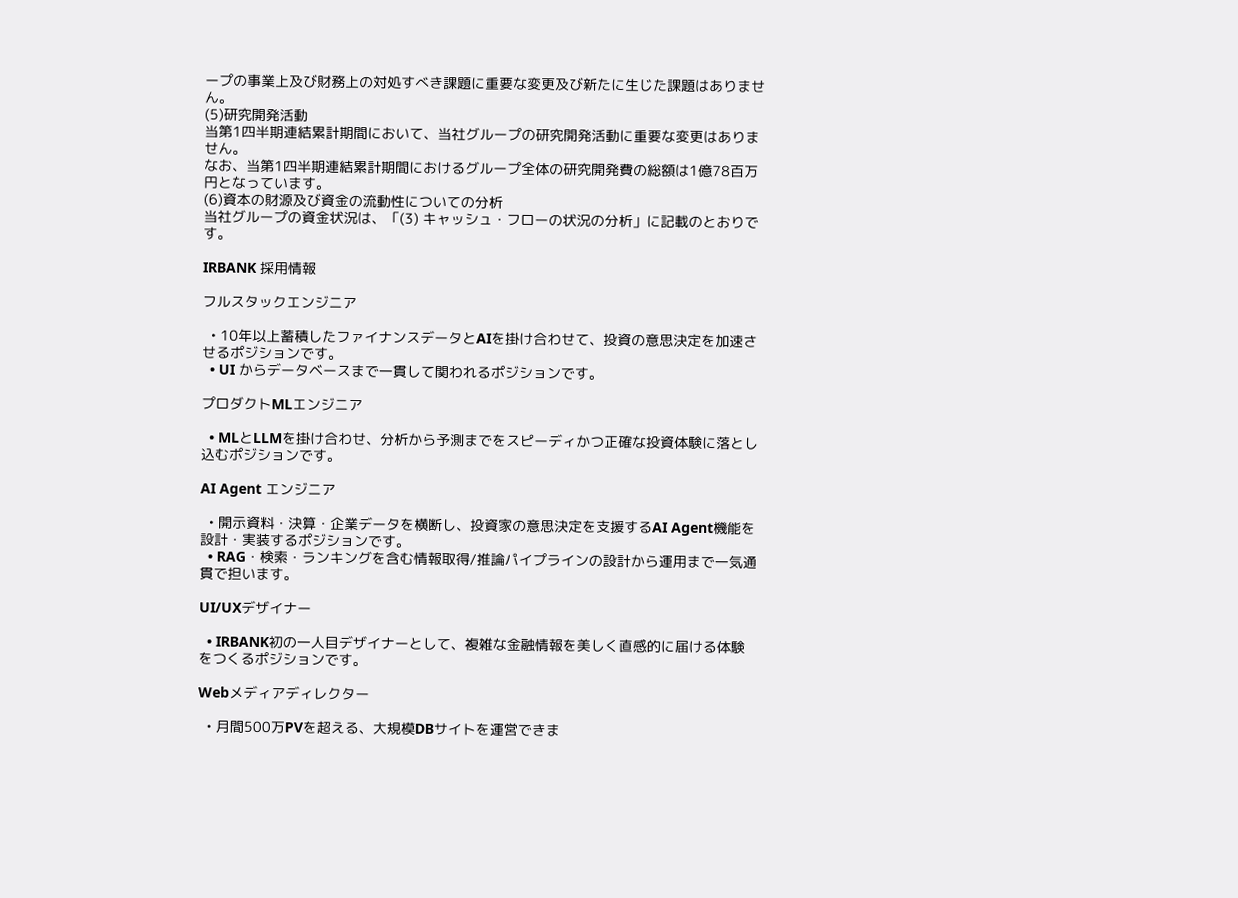ープの事業上及び財務上の対処すべき課題に重要な変更及び新たに生じた課題はありません。
(5)研究開発活動
当第1四半期連結累計期間において、当社グループの研究開発活動に重要な変更はありません。
なお、当第1四半期連結累計期間におけるグループ全体の研究開発費の総額は1億78百万円となっています。
(6)資本の財源及び資金の流動性についての分析
当社グループの資金状況は、「(3) キャッシュ・フローの状況の分析」に記載のとおりです。

IRBANK 採用情報

フルスタックエンジニア

  • 10年以上蓄積したファイナンスデータとAIを掛け合わせて、投資の意思決定を加速させるポジションです。
  • UI からデータベースまで一貫して関われるポジションです。

プロダクトMLエンジニア

  • MLとLLMを掛け合わせ、分析から予測までをスピーディかつ正確な投資体験に落とし込むポジションです。

AI Agent エンジニア

  • 開示資料・決算・企業データを横断し、投資家の意思決定を支援するAI Agent機能を設計・実装するポジションです。
  • RAG・検索・ランキングを含む情報取得/推論パイプラインの設計から運用まで一気通貫で担います。

UI/UXデザイナー

  • IRBANK初の一人目デザイナーとして、複雑な金融情報を美しく直感的に届ける体験をつくるポジションです。

Webメディアディレクター

  • 月間500万PVを超える、大規模DBサイトを運営できま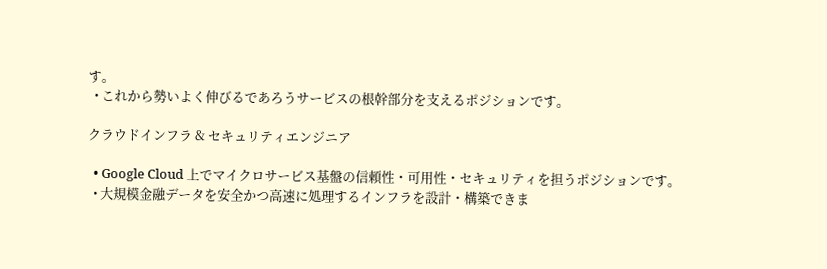す。
  • これから勢いよく伸びるであろうサービスの根幹部分を支えるポジションです。

クラウドインフラ & セキュリティエンジニア

  • Google Cloud 上でマイクロサービス基盤の信頼性・可用性・セキュリティを担うポジションです。
  • 大規模金融データを安全かつ高速に処理するインフラを設計・構築できま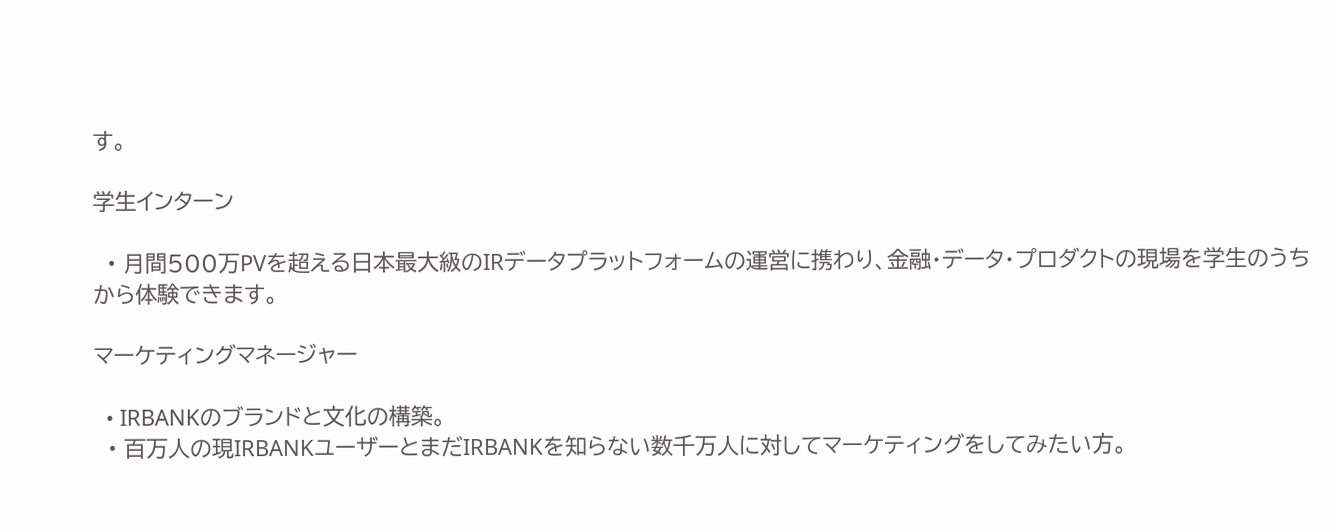す。

学生インターン

  • 月間500万PVを超える日本最大級のIRデータプラットフォームの運営に携わり、金融・データ・プロダクトの現場を学生のうちから体験できます。

マーケティングマネージャー

  • IRBANKのブランドと文化の構築。
  • 百万人の現IRBANKユーザーとまだIRBANKを知らない数千万人に対してマーケティングをしてみたい方。